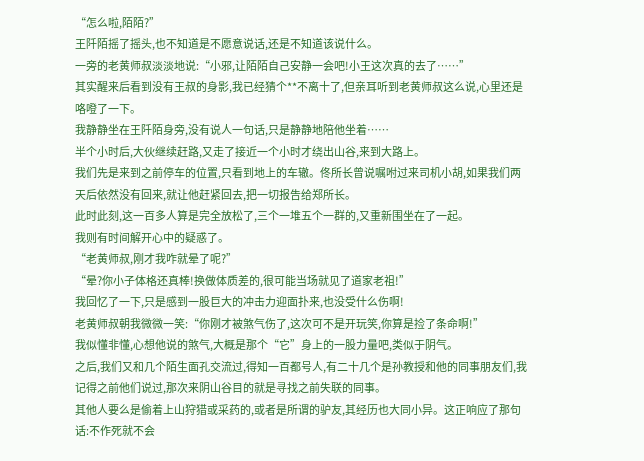“怎么啦,陌陌?”
王阡陌摇了摇头,也不知道是不愿意说话,还是不知道该说什么。
一旁的老黄师叔淡淡地说:“小邪,让陌陌自己安静一会吧!小王这次真的去了……”
其实醒来后看到没有王叔的身影,我已经猜个**不离十了,但亲耳听到老黄师叔这么说,心里还是咯噔了一下。
我静静坐在王阡陌身旁,没有说人一句话,只是静静地陪他坐着……
半个小时后,大伙继续赶路,又走了接近一个小时才绕出山谷,来到大路上。
我们先是来到之前停车的位置,只看到地上的车辙。佟所长曾说嘱咐过来司机小胡,如果我们两天后依然没有回来,就让他赶紧回去,把一切报告给郑所长。
此时此刻,这一百多人算是完全放松了,三个一堆五个一群的,又重新围坐在了一起。
我则有时间解开心中的疑惑了。
“老黄师叔,刚才我咋就晕了呢?”
“晕?你小子体格还真棒!换做体质差的,很可能当场就见了道家老祖!”
我回忆了一下,只是感到一股巨大的冲击力迎面扑来,也没受什么伤啊!
老黄师叔朝我微微一笑:“你刚才被煞气伤了,这次可不是开玩笑,你算是捡了条命啊!”
我似懂非懂,心想他说的煞气,大概是那个“它”身上的一股力量吧,类似于阴气。
之后,我们又和几个陌生面孔交流过,得知一百都号人,有二十几个是孙教授和他的同事朋友们,我记得之前他们说过,那次来阴山谷目的就是寻找之前失联的同事。
其他人要么是偷着上山狩猎或采药的,或者是所谓的驴友,其经历也大同小异。这正响应了那句话:不作死就不会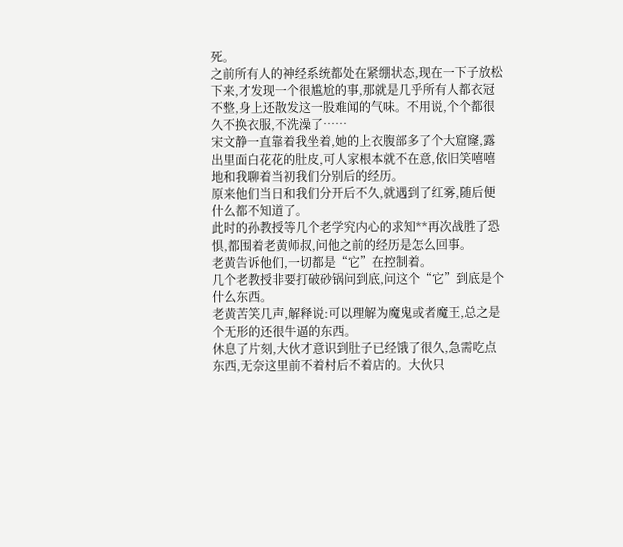死。
之前所有人的神经系统都处在紧绷状态,现在一下子放松下来,才发现一个很尴尬的事,那就是几乎所有人都衣冠不整,身上还散发这一股难闻的气味。不用说,个个都很久不换衣服,不洗澡了……
宋文静一直靠着我坐着,她的上衣腹部多了个大窟窿,露出里面白花花的肚皮,可人家根本就不在意,依旧笑嘻嘻地和我聊着当初我们分别后的经历。
原来他们当日和我们分开后不久,就遇到了红雾,随后便什么都不知道了。
此时的孙教授等几个老学究内心的求知**再次战胜了恐惧,都围着老黄师叔,问他之前的经历是怎么回事。
老黄告诉他们,一切都是“它”在控制着。
几个老教授非要打破砂锅问到底,问这个“它”到底是个什么东西。
老黄苦笑几声,解释说:可以理解为魔鬼或者魔王,总之是个无形的还很牛逼的东西。
休息了片刻,大伙才意识到肚子已经饿了很久,急需吃点东西,无奈这里前不着村后不着店的。大伙只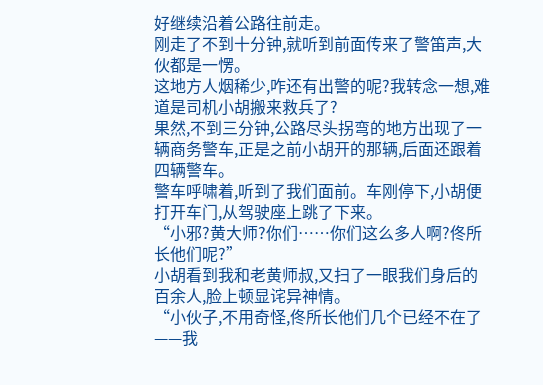好继续沿着公路往前走。
刚走了不到十分钟,就听到前面传来了警笛声,大伙都是一愣。
这地方人烟稀少,咋还有出警的呢?我转念一想,难道是司机小胡搬来救兵了?
果然,不到三分钟,公路尽头拐弯的地方出现了一辆商务警车,正是之前小胡开的那辆,后面还跟着四辆警车。
警车呼啸着,听到了我们面前。车刚停下,小胡便打开车门,从驾驶座上跳了下来。
“小邪?黄大师?你们……你们这么多人啊?佟所长他们呢?”
小胡看到我和老黄师叔,又扫了一眼我们身后的百余人,脸上顿显诧异神情。
“小伙子,不用奇怪,佟所长他们几个已经不在了——我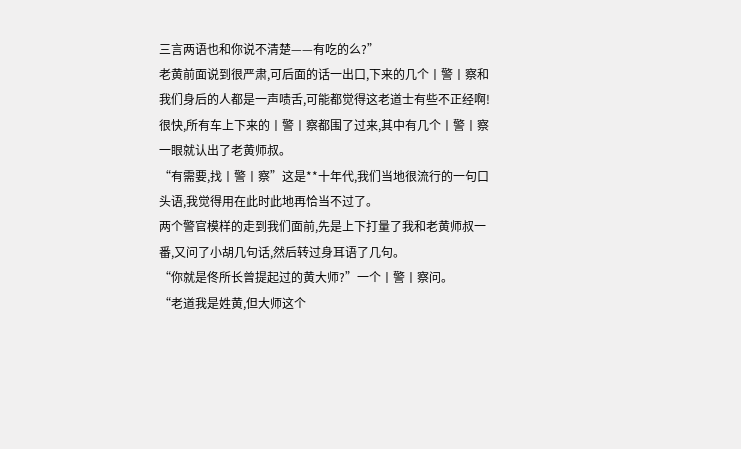三言两语也和你说不清楚——有吃的么?”
老黄前面说到很严肃,可后面的话一出口,下来的几个丨警丨察和我们身后的人都是一声啧舌,可能都觉得这老道士有些不正经啊!
很快,所有车上下来的丨警丨察都围了过来,其中有几个丨警丨察一眼就认出了老黄师叔。
“有需要,找丨警丨察”这是**十年代,我们当地很流行的一句口头语,我觉得用在此时此地再恰当不过了。
两个警官模样的走到我们面前,先是上下打量了我和老黄师叔一番,又问了小胡几句话,然后转过身耳语了几句。
“你就是佟所长曾提起过的黄大师?”一个丨警丨察问。
“老道我是姓黄,但大师这个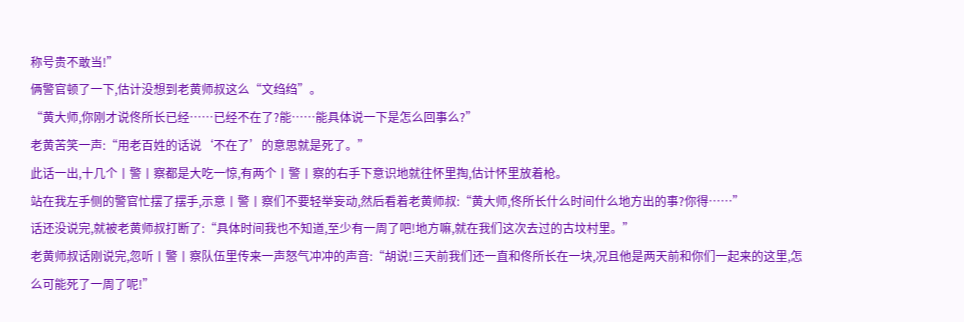称号贵不敢当!”
俩警官顿了一下,估计没想到老黄师叔这么“文绉绉”。
“黄大师,你刚才说佟所长已经……已经不在了?能……能具体说一下是怎么回事么?”
老黄苦笑一声:“用老百姓的话说‘不在了’的意思就是死了。”
此话一出,十几个丨警丨察都是大吃一惊,有两个丨警丨察的右手下意识地就往怀里掏,估计怀里放着枪。
站在我左手侧的警官忙摆了摆手,示意丨警丨察们不要轻举妄动,然后看着老黄师叔:“黄大师,佟所长什么时间什么地方出的事?你得……”
话还没说完,就被老黄师叔打断了:“具体时间我也不知道,至少有一周了吧!地方嘛,就在我们这次去过的古坟村里。”
老黄师叔话刚说完,忽听丨警丨察队伍里传来一声怒气冲冲的声音:“胡说!三天前我们还一直和佟所长在一块,况且他是两天前和你们一起来的这里,怎么可能死了一周了呢!”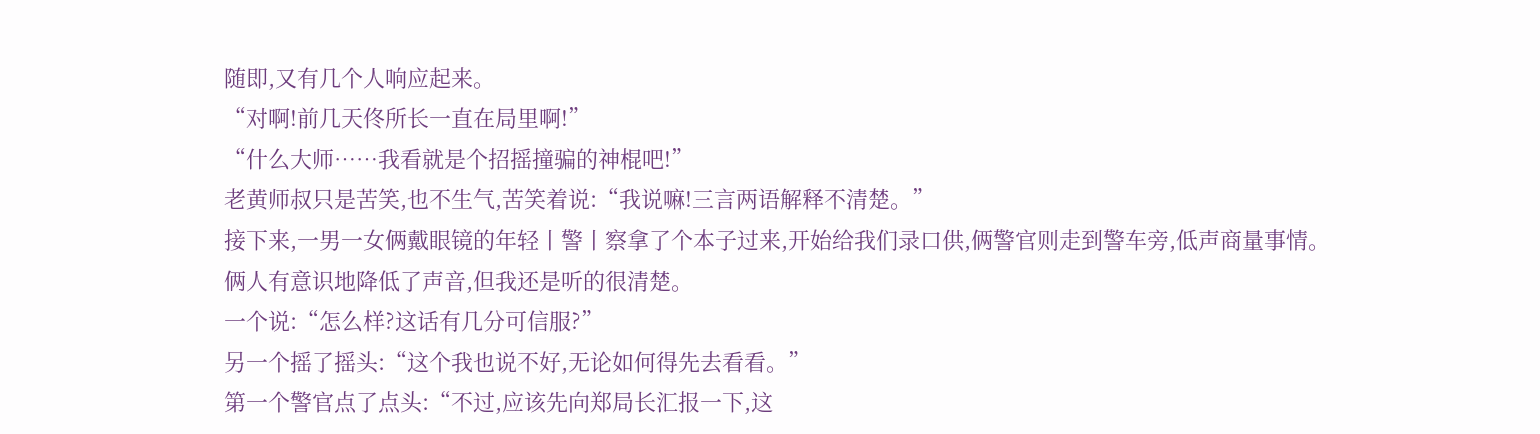随即,又有几个人响应起来。
“对啊!前几天佟所长一直在局里啊!”
“什么大师……我看就是个招摇撞骗的神棍吧!”
老黄师叔只是苦笑,也不生气,苦笑着说:“我说嘛!三言两语解释不清楚。”
接下来,一男一女俩戴眼镜的年轻丨警丨察拿了个本子过来,开始给我们录口供,俩警官则走到警车旁,低声商量事情。
俩人有意识地降低了声音,但我还是听的很清楚。
一个说:“怎么样?这话有几分可信服?”
另一个摇了摇头:“这个我也说不好,无论如何得先去看看。”
第一个警官点了点头:“不过,应该先向郑局长汇报一下,这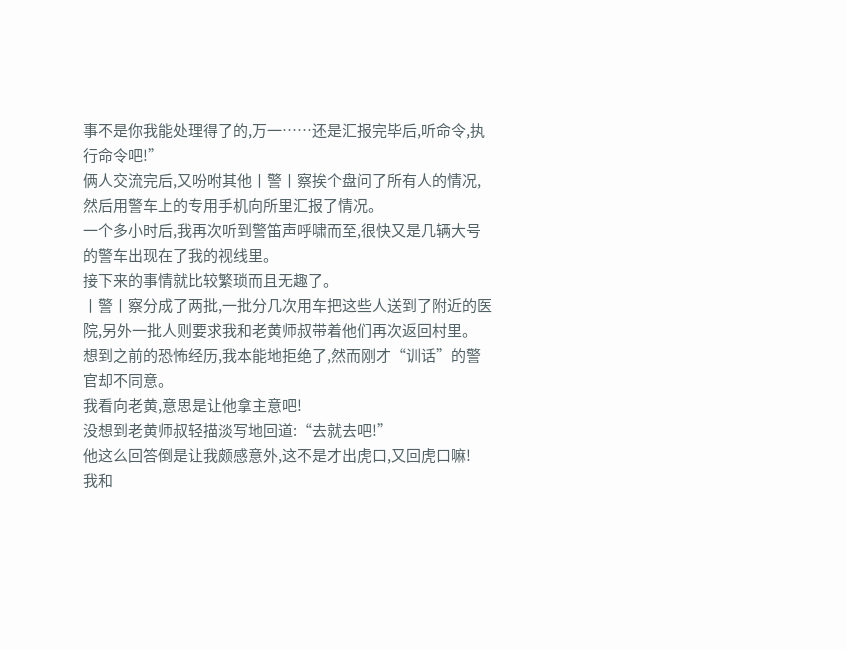事不是你我能处理得了的,万一……还是汇报完毕后,听命令,执行命令吧!”
俩人交流完后,又吩咐其他丨警丨察挨个盘问了所有人的情况,然后用警车上的专用手机向所里汇报了情况。
一个多小时后,我再次听到警笛声呼啸而至,很快又是几辆大号的警车出现在了我的视线里。
接下来的事情就比较繁琐而且无趣了。
丨警丨察分成了两批,一批分几次用车把这些人送到了附近的医院,另外一批人则要求我和老黄师叔带着他们再次返回村里。
想到之前的恐怖经历,我本能地拒绝了,然而刚才“训话”的警官却不同意。
我看向老黄,意思是让他拿主意吧!
没想到老黄师叔轻描淡写地回道:“去就去吧!”
他这么回答倒是让我颇感意外,这不是才出虎口,又回虎口嘛!
我和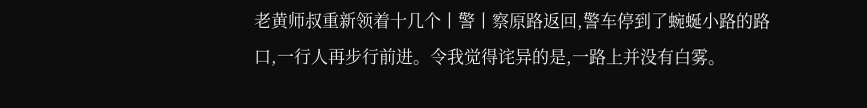老黄师叔重新领着十几个丨警丨察原路返回,警车停到了蜿蜒小路的路口,一行人再步行前进。令我觉得诧异的是,一路上并没有白雾。